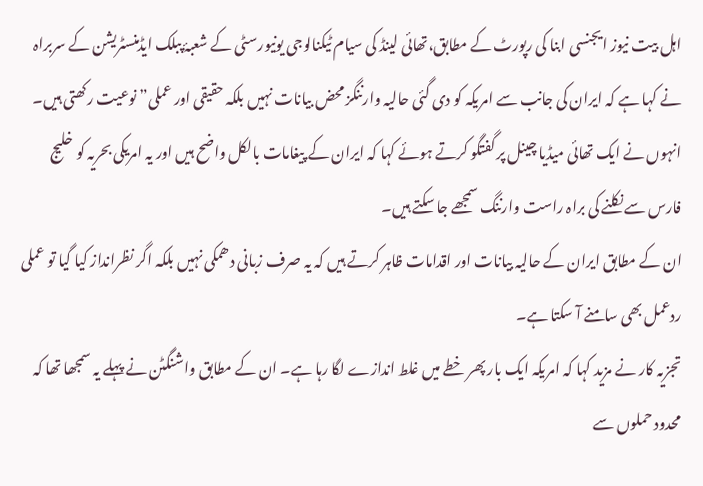اہل بیت نیوز ایجنسی ابنا کی رپورٹ کے مطابق،تھائی لینڈ کی سیام ٹیکنالوجی یونیورسٹی کے شعبۂ پبلک ایڈمنسٹریشن کے سربراہ نے کہا ہے کہ ایران کی جانب سے امریکہ کو دی گئی حالیہ وارننگز محض بیانات نہیں بلکہ حقیقی اور عملی” نوعیت رکھتی ہیں۔
انہوں نے ایک تھائی میڈیا چینل پر گفتگو کرتے ہوئے کہا کہ ایران کے پیغامات بالکل واضح ہیں اور یہ امریکی بحریہ کو خلیج فارس سے نکلنے کی براہ راست وارننگ سمجھے جا سکتے ہیں۔
ان کے مطابق ایران کے حالیہ بیانات اور اقدامات ظاہر کرتے ہیں کہ یہ صرف زبانی دھمکی نہیں بلکہ اگر نظرانداز کیا گیا تو عملی ردعمل بھی سامنے آ سکتا ہے۔
تجزیہ کار نے مزید کہا کہ امریکہ ایک بار پھر خطے میں غلط اندازے لگا رہا ہے۔ ان کے مطابق واشنگٹن نے پہلے یہ سمجھا تھا کہ محدود حملوں سے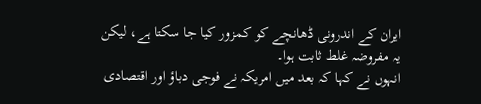ایران کے اندرونی ڈھانچے کو کمزور کیا جا سکتا ہے، لیکن یہ مفروضہ غلط ثابت ہوا۔
انہوں نے کہا کہ بعد میں امریکہ نے فوجی دباؤ اور اقتصادی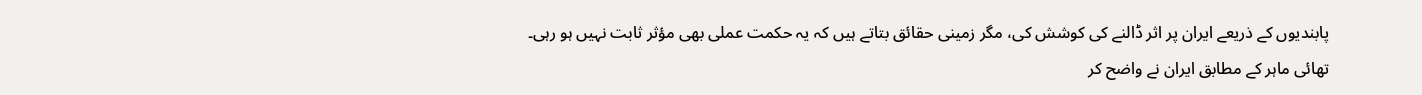پابندیوں کے ذریعے ایران پر اثر ڈالنے کی کوشش کی، مگر زمینی حقائق بتاتے ہیں کہ یہ حکمت عملی بھی مؤثر ثابت نہیں ہو رہی۔
تھائی ماہر کے مطابق ایران نے واضح کر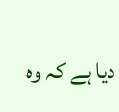دیا ہے کہ وہ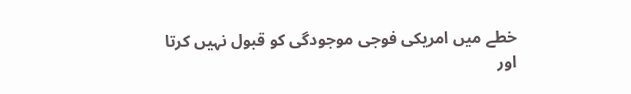خطے میں امریکی فوجی موجودگی کو قبول نہیں کرتا اور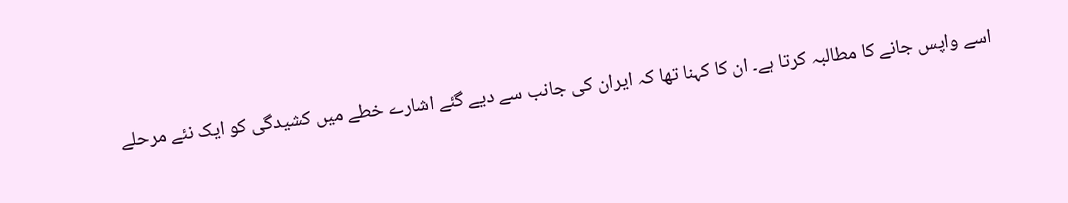اسے واپس جانے کا مطالبہ کرتا ہے۔ ان کا کہنا تھا کہ ایران کی جانب سے دیے گئے اشارے خطے میں کشیدگی کو ایک نئے مرحلے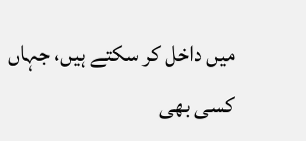میں داخل کر سکتے ہیں، جہاں کسی بھی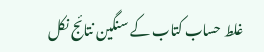غلط حساب کتاب کے سنگین نتائج نکل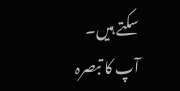سکتے ہیں۔
آپ کا تبصرہ